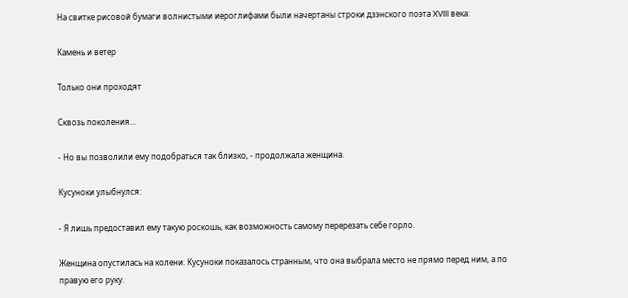На свитке рисовой бумаги волнистыми иероглифами были начертаны строки дзэнского поэта XVIII века:

Камень и ветер

Только они проходят

Сквозь поколения...

- Но вы позволили ему подобраться так близко, - продолжала женщина.

Кусуноки улыбнулся:

- Я лишь предоставил ему такую роскошь, как возможность самому перерезать себе горло.

Женщина опустилась на колени. Кусуноки показалось странным, что она выбрала место не прямо перед ним, а по правую его руку.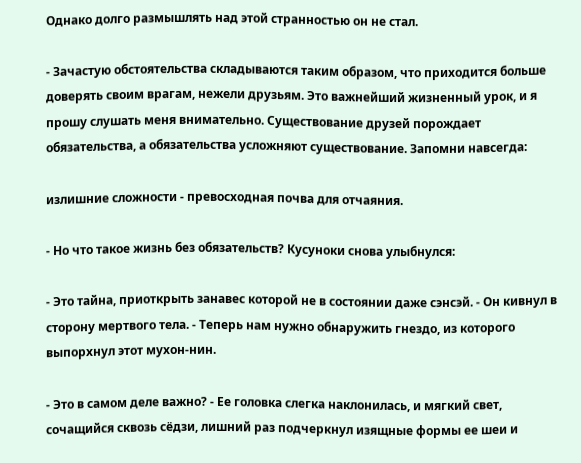Однако долго размышлять над этой странностью он не стал.

- Зачастую обстоятельства складываются таким образом, что приходится больше доверять своим врагам, нежели друзьям. Это важнейший жизненный урок, и я прошу слушать меня внимательно. Существование друзей порождает обязательства, а обязательства усложняют существование. Запомни навсегда:

излишние сложности - превосходная почва для отчаяния.

- Но что такое жизнь без обязательств? Кусуноки снова улыбнулся:

- Это тайна, приоткрыть занавес которой не в состоянии даже сэнсэй. - Он кивнул в сторону мертвого тела. - Теперь нам нужно обнаружить гнездо, из которого выпорхнул этот мухон-нин.

- Это в самом деле важно? - Ее головка слегка наклонилась, и мягкий свет, сочащийся сквозь сёдзи, лишний раз подчеркнул изящные формы ее шеи и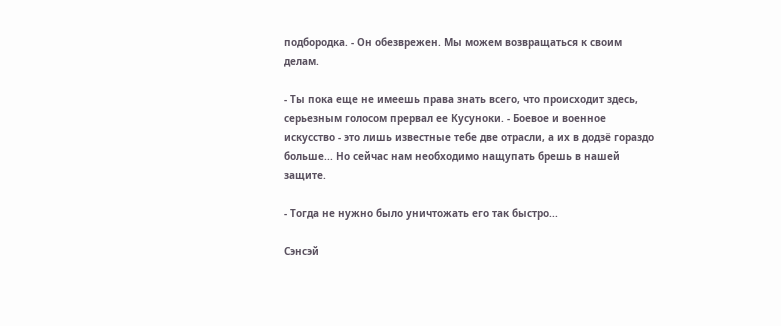подбородка. - Он обезврежен. Мы можем возвращаться к своим делам.

- Ты пока еще не имеешь права знать всего, что происходит здесь, серьезным голосом прервал ее Кусуноки. - Боевое и военное искусство - это лишь известные тебе две отрасли, а их в додзё гораздо больше... Но сейчас нам необходимо нащупать брешь в нашей защите.

- Тогда не нужно было уничтожать его так быстро...

Сэнсэй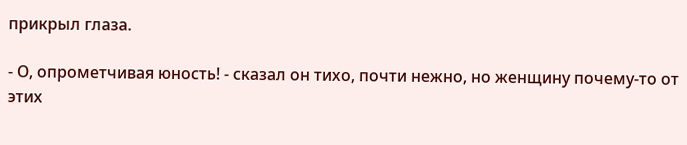прикрыл глаза.

- О, опрометчивая юность! - сказал он тихо, почти нежно, но женщину почему-то от этих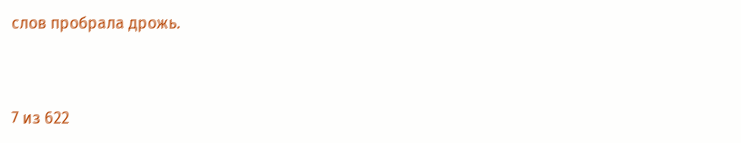слов пробрала дрожь.



7 из 622